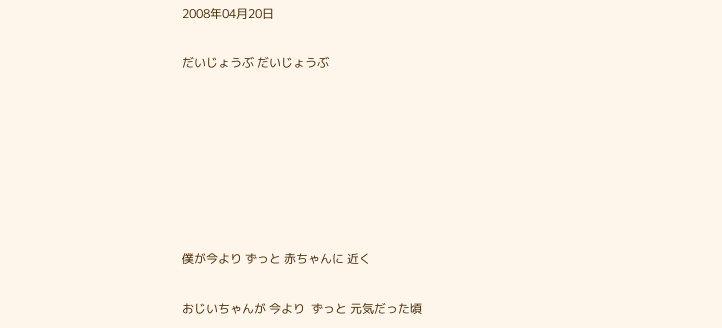2008年04月20日

だいじょうぶ だいじょうぶ







僕が今より ずっと 赤ちゃんに 近く

おじいちゃんが 今より  ずっと 元気だった頃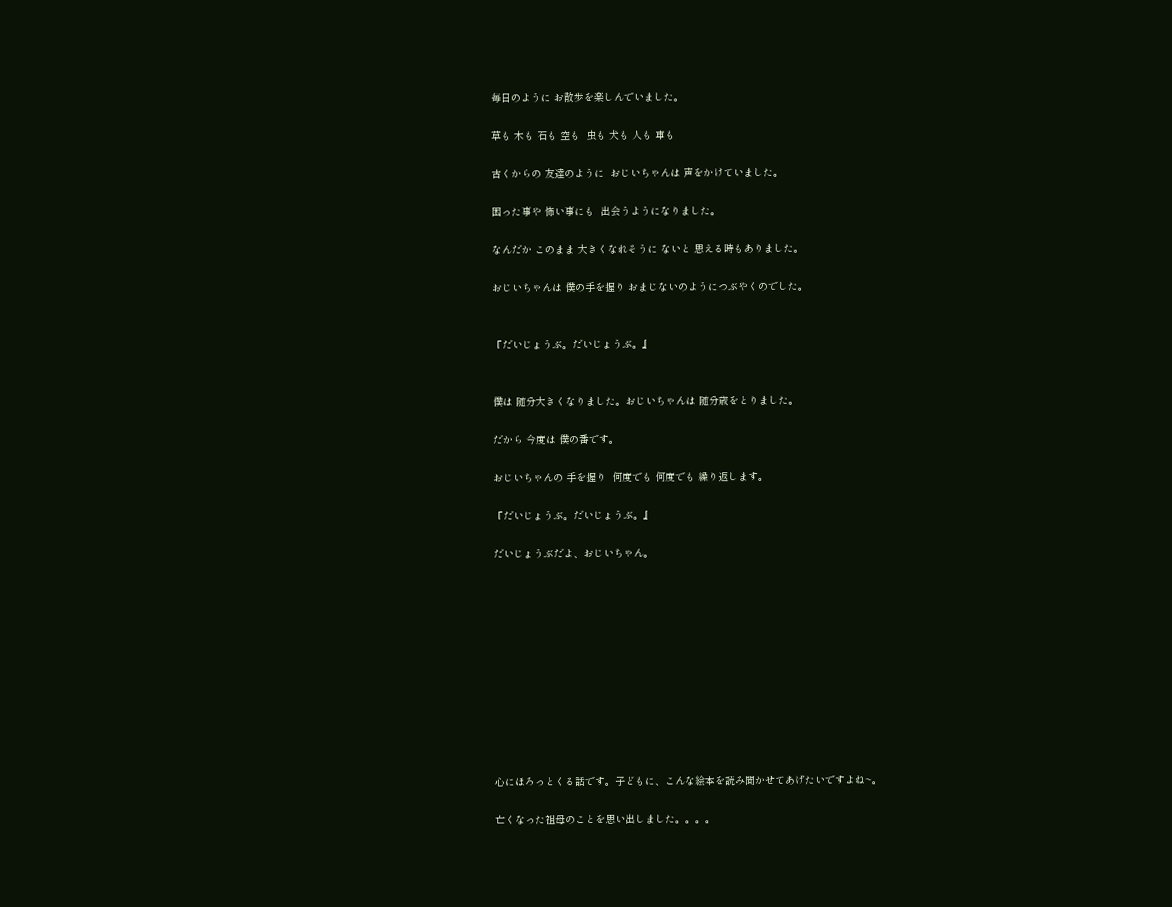毎日のように お散歩を楽しんでいました。

草も 木も 石も 空も  虫も 犬も 人も 車も

古くからの 友達のように  おじいちゃんは 声をかけていました。

困った事や 怖い事にも  出会うようになりました。

なんだか このまま 大きくなれそうに ないと 思える時もありました。

おじいちゃんは 僕の手を握り おまじないのようにつぶやくのでした。


『だいじょうぶ。だいじょうぶ。』


僕は 随分大きくなりました。おじいちゃんは 随分歳をとりました。

だから 今度は 僕の番です。

おじいちゃんの 手を握り  何度でも 何度でも 繰り返します。

『だいじょうぶ。だいじょうぶ。』

だいじょうぶだよ、おじいちゃん。











心にほろっとくる話です。子どもに、こんな絵本を読み聞かせてあげたいですよね~。

亡くなった祖母のことを思い出しました。。。。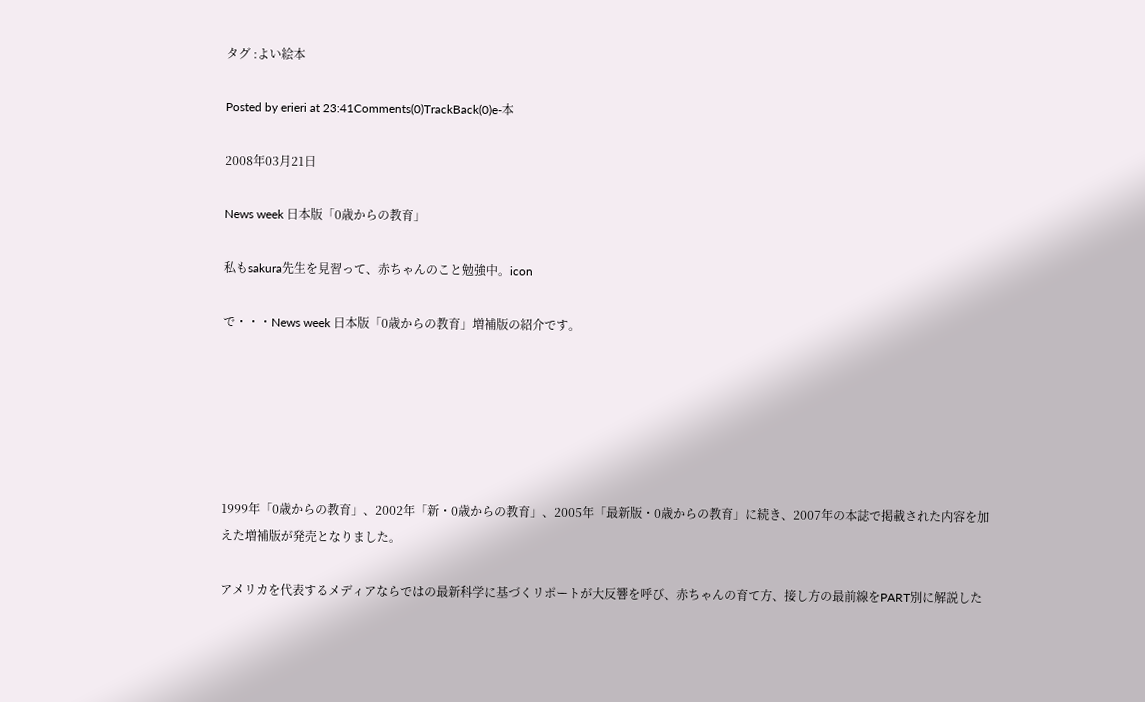タグ :よい絵本

Posted by erieri at 23:41Comments(0)TrackBack(0)e-本

2008年03月21日

News week 日本版「0歳からの教育」

私もsakura先生を見習って、赤ちゃんのこと勉強中。icon

で・・・News week 日本版「0歳からの教育」増補版の紹介です。






1999年「0歳からの教育」、2002年「新・0歳からの教育」、2005年「最新版・0歳からの教育」に続き、2007年の本誌で掲載された内容を加えた増補版が発売となりました。

アメリカを代表するメディアならではの最新科学に基づくリポートが大反響を呼び、赤ちゃんの育て方、接し方の最前線をPART別に解説した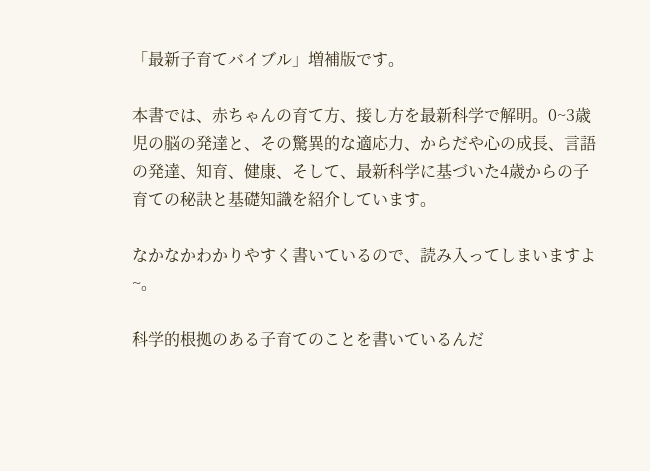「最新子育てバイブル」増補版です。

本書では、赤ちゃんの育て方、接し方を最新科学で解明。0~3歳児の脳の発達と、その驚異的な適応力、からだや心の成長、言語の発達、知育、健康、そして、最新科学に基づいた4歳からの子育ての秘訣と基礎知識を紹介しています。

なかなかわかりやすく書いているので、読み入ってしまいますよ~。

科学的根拠のある子育てのことを書いているんだ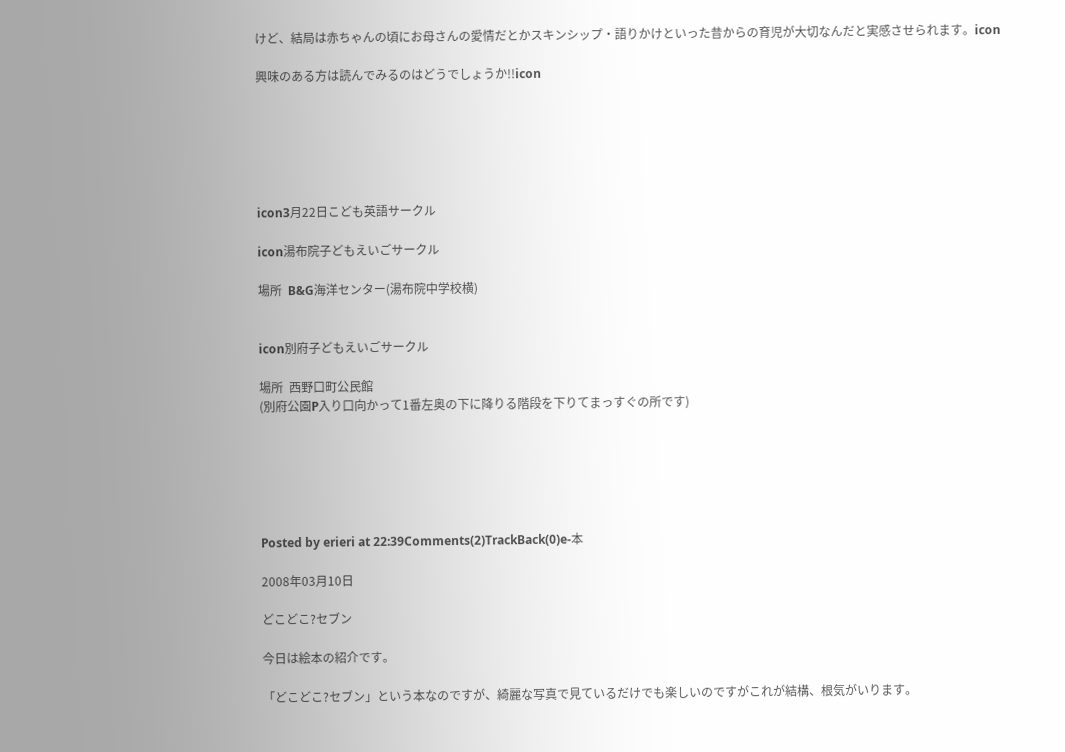けど、結局は赤ちゃんの頃にお母さんの愛情だとかスキンシップ・語りかけといった昔からの育児が大切なんだと実感させられます。icon

興味のある方は読んでみるのはどうでしょうか!!icon






icon3月22日こども英語サークル

icon湯布院子どもえいごサークル

場所  B&G海洋センター(湯布院中学校横)


icon別府子どもえいごサークル

場所  西野口町公民館
(別府公園P入り口向かって1番左奥の下に降りる階段を下りてまっすぐの所です)






Posted by erieri at 22:39Comments(2)TrackBack(0)e-本

2008年03月10日

どこどこ?セブン

今日は絵本の紹介です。

「どこどこ?セブン」という本なのですが、綺麗な写真で見ているだけでも楽しいのですがこれが結構、根気がいります。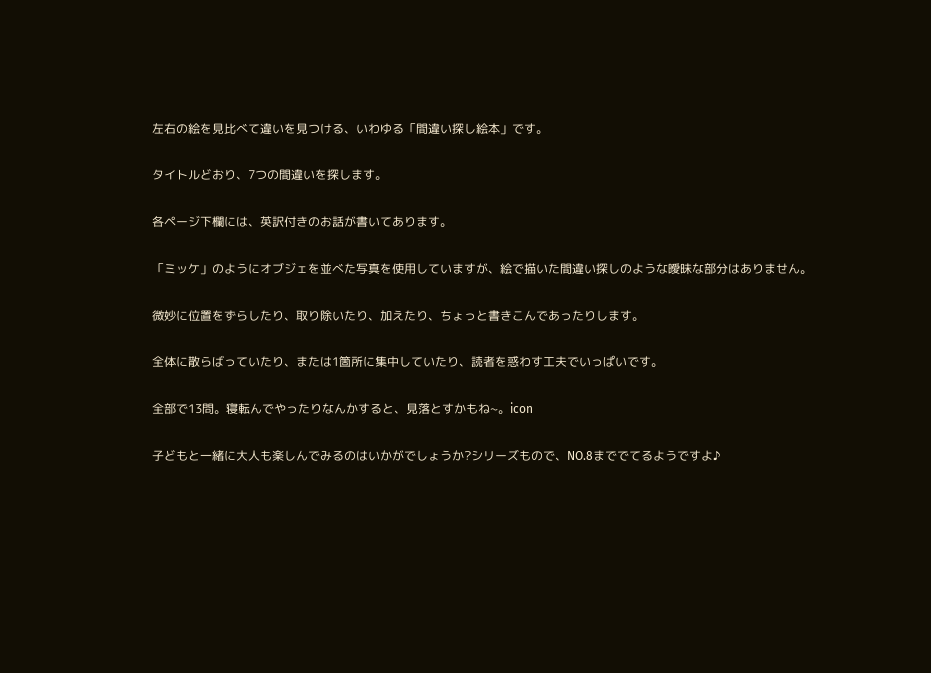左右の絵を見比べて違いを見つける、いわゆる「間違い探し絵本」です。

タイトルどおり、7つの間違いを探します。

各ページ下欄には、英訳付きのお話が書いてあります。

「ミッケ」のようにオブジェを並べた写真を使用していますが、絵で描いた間違い探しのような曖昧な部分はありません。

微妙に位置をずらしたり、取り除いたり、加えたり、ちょっと書きこんであったりします。

全体に散らばっていたり、または1箇所に集中していたり、読者を惑わす工夫でいっぱいです。

全部で13問。寝転んでやったりなんかすると、見落とすかもね~。icon

子どもと一緒に大人も楽しんでみるのはいかがでしょうか?シリーズもので、NO.8まででてるようですよ♪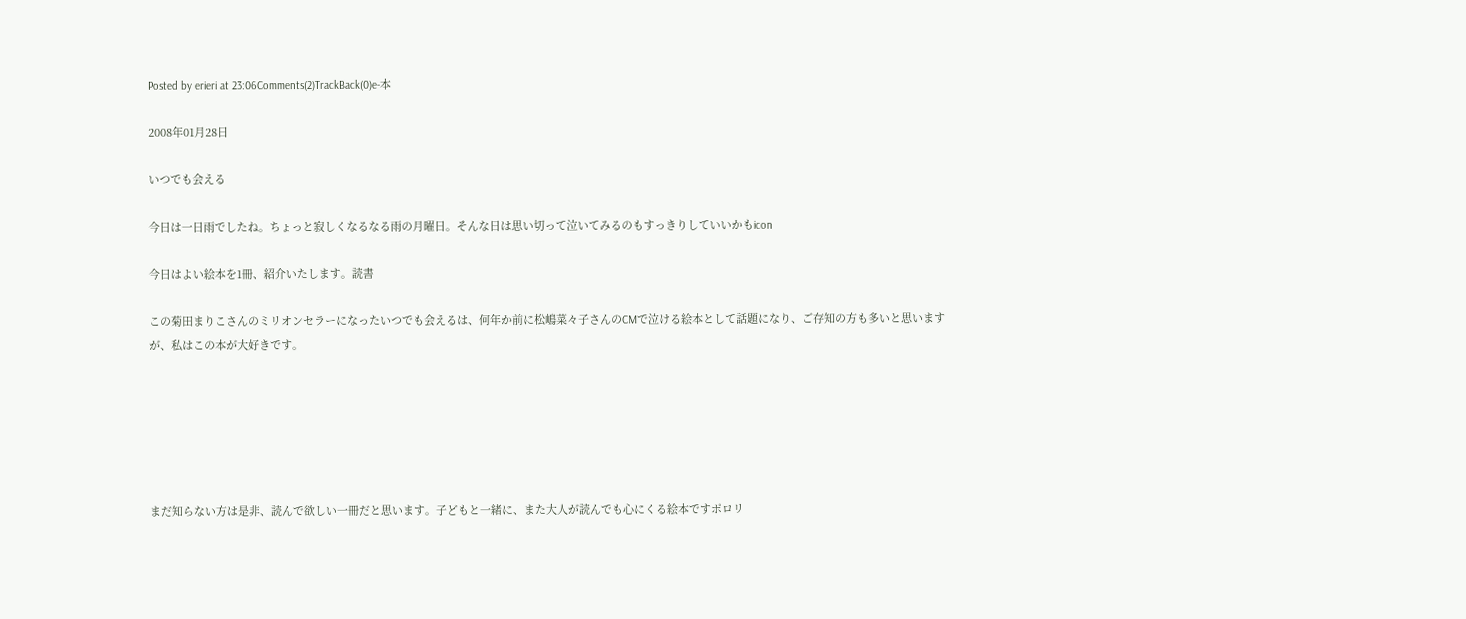Posted by erieri at 23:06Comments(2)TrackBack(0)e-本

2008年01月28日

いつでも会える

今日は一日雨でしたね。ちょっと寂しくなるなる雨の月曜日。そんな日は思い切って泣いてみるのもすっきりしていいかもicon

今日はよい絵本を1冊、紹介いたします。読書

この菊田まりこさんのミリオンセラーになったいつでも会えるは、何年か前に松嶋菜々子さんのCMで泣ける絵本として話題になり、ご存知の方も多いと思いますが、私はこの本が大好きです。






まだ知らない方は是非、読んで欲しい一冊だと思います。子どもと一緒に、また大人が読んでも心にくる絵本ですポロリ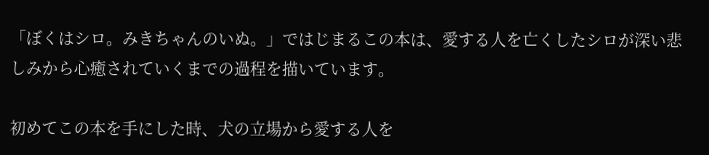「ぼくはシロ。みきちゃんのいぬ。」ではじまるこの本は、愛する人を亡くしたシロが深い悲しみから心癒されていくまでの過程を描いています。

初めてこの本を手にした時、犬の立場から愛する人を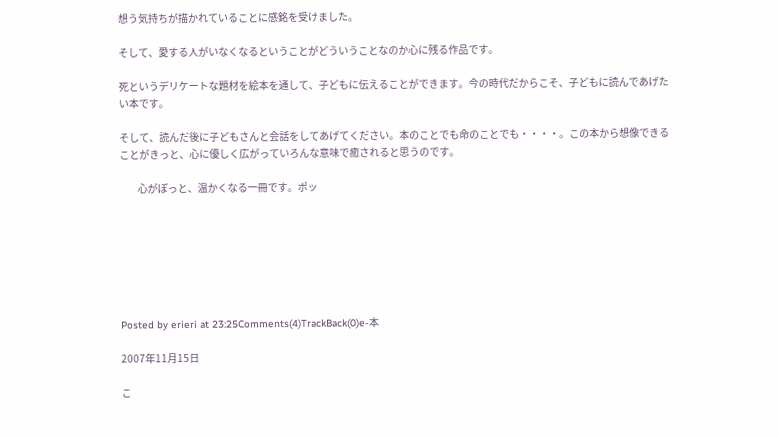想う気持ちが描かれていることに感銘を受けました。

そして、愛する人がいなくなるということがどういうことなのか心に残る作品です。

死というデリケートな題材を絵本を通して、子どもに伝えることができます。今の時代だからこそ、子どもに読んであげたい本です。

そして、読んだ後に子どもさんと会話をしてあげてください。本のことでも命のことでも・・・・。この本から想像できることがきっと、心に優しく広がっていろんな意味で癒されると思うのです。

         心がぽっと、温かくなる一冊です。ポッ







Posted by erieri at 23:25Comments(4)TrackBack(0)e-本

2007年11月15日

こ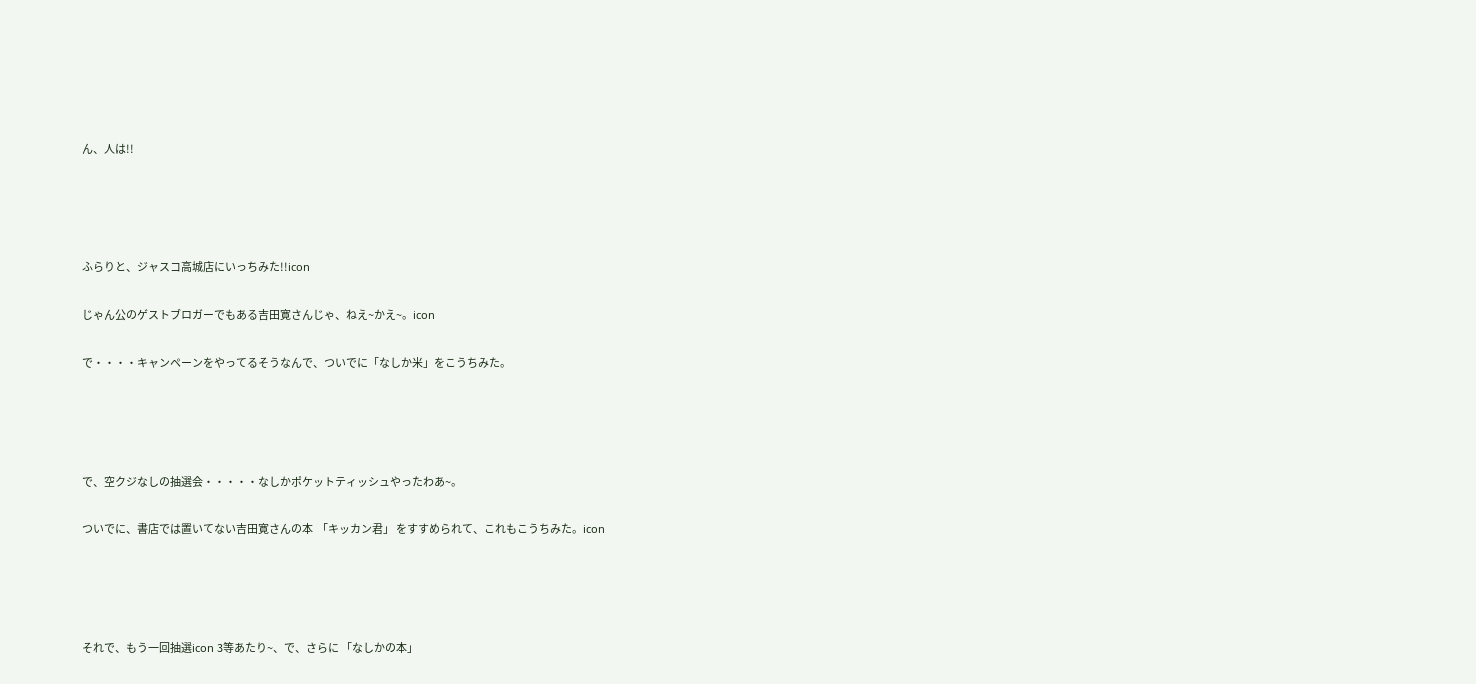ん、人は!!




ふらりと、ジャスコ高城店にいっちみた!!icon

じゃん公のゲストブロガーでもある吉田寛さんじゃ、ねえ~かえ~。icon

で・・・・キャンペーンをやってるそうなんで、ついでに「なしか米」をこうちみた。




で、空クジなしの抽選会・・・・・なしかポケットティッシュやったわあ~。

ついでに、書店では置いてない吉田寛さんの本  「キッカン君」 をすすめられて、これもこうちみた。icon




それで、もう一回抽選icon 3等あたり~、で、さらに 「なしかの本」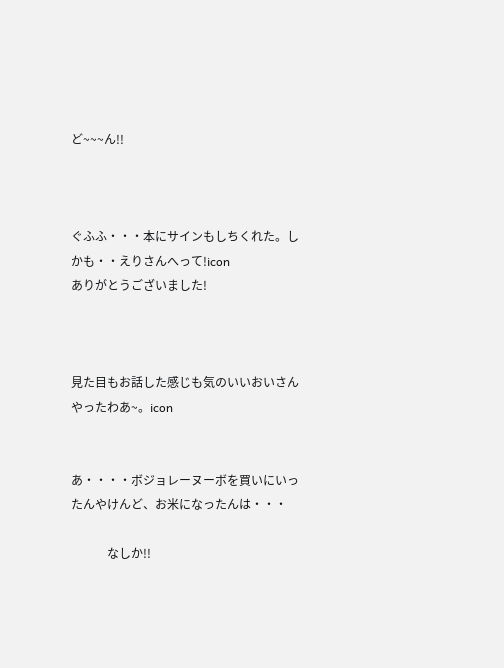ど~~~ん!!



ぐふふ・・・本にサインもしちくれた。しかも・・えりさんへって!icon
ありがとうございました!



見た目もお話した感じも気のいいおいさんやったわあ~。icon


あ・・・・ボジョレーヌーボを買いにいったんやけんど、お米になったんは・・・

            なしか!!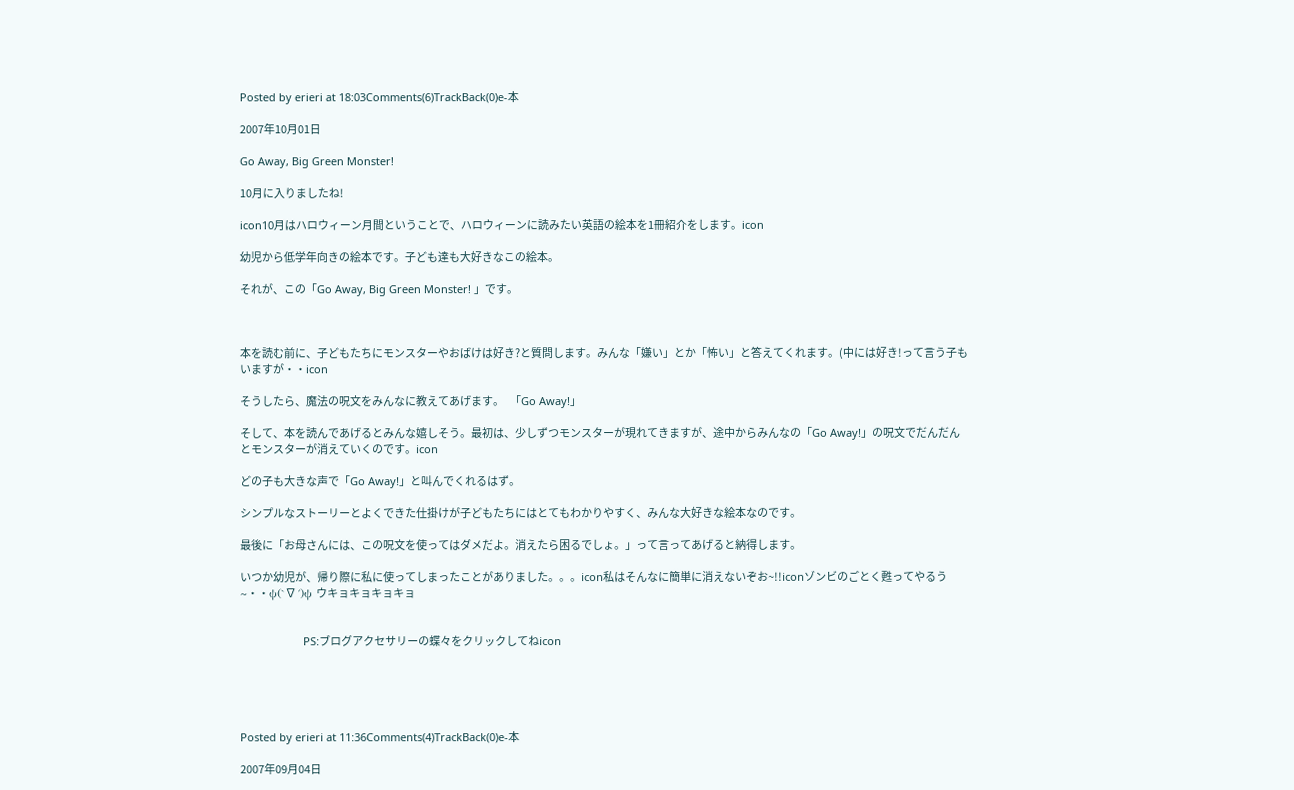Posted by erieri at 18:03Comments(6)TrackBack(0)e-本

2007年10月01日

Go Away, Big Green Monster!

10月に入りましたね!

icon10月はハロウィーン月間ということで、ハロウィーンに読みたい英語の絵本を1冊紹介をします。icon

幼児から低学年向きの絵本です。子ども達も大好きなこの絵本。

それが、この「Go Away, Big Green Monster! 」です。



本を読む前に、子どもたちにモンスターやおばけは好き?と質問します。みんな「嫌い」とか「怖い」と答えてくれます。(中には好き!って言う子もいますが・・icon

そうしたら、魔法の呪文をみんなに教えてあげます。   「Go Away!」

そして、本を読んであげるとみんな嬉しそう。最初は、少しずつモンスターが現れてきますが、途中からみんなの「Go Away!」の呪文でだんだんとモンスターが消えていくのです。icon

どの子も大きな声で「Go Away!」と叫んでくれるはず。

シンプルなストーリーとよくできた仕掛けが子どもたちにはとてもわかりやすく、みんな大好きな絵本なのです。

最後に「お母さんには、この呪文を使ってはダメだよ。消えたら困るでしょ。」って言ってあげると納得します。

いつか幼児が、帰り際に私に使ってしまったことがありました。。。icon私はそんなに簡単に消えないぞお~!!iconゾンビのごとく甦ってやるう~・・ψ(`∇´)ψ ウキョキョキョキョ


                     PS:ブログアクセサリーの蝶々をクリックしてねicon





Posted by erieri at 11:36Comments(4)TrackBack(0)e-本

2007年09月04日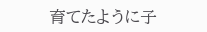育てたように子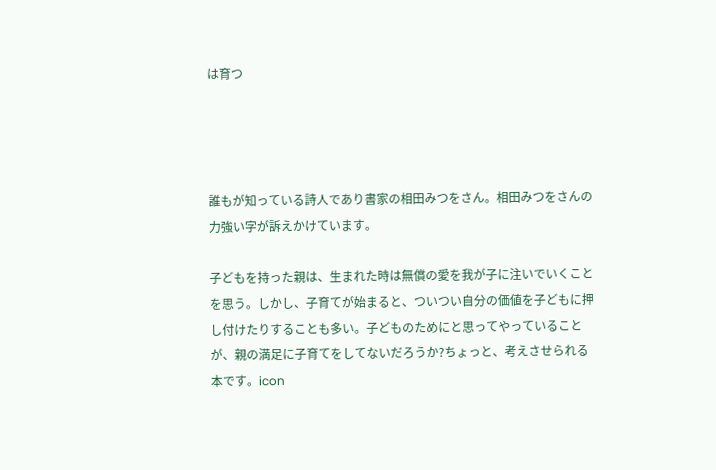は育つ




誰もが知っている詩人であり書家の相田みつをさん。相田みつをさんの力強い字が訴えかけています。

子どもを持った親は、生まれた時は無償の愛を我が子に注いでいくことを思う。しかし、子育てが始まると、ついつい自分の価値を子どもに押し付けたりすることも多い。子どものためにと思ってやっていることが、親の満足に子育てをしてないだろうか?ちょっと、考えさせられる本です。icon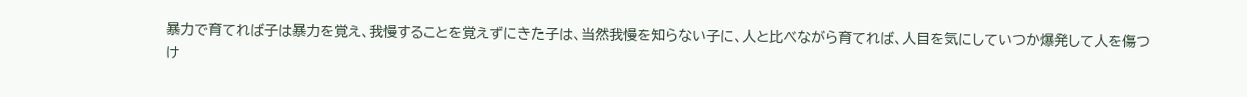暴力で育てれば子は暴力を覚え、我慢することを覚えずにきた子は、当然我慢を知らない子に、人と比べながら育てれば、人目を気にしていつか爆発して人を傷つけ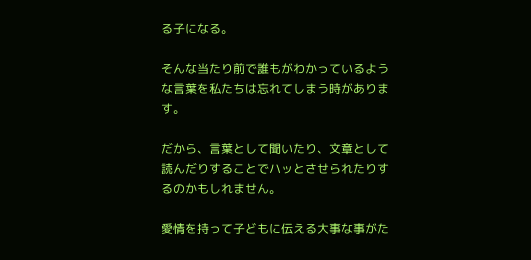る子になる。

そんな当たり前で誰もがわかっているような言葉を私たちは忘れてしまう時があります。

だから、言葉として聞いたり、文章として読んだりすることでハッとさせられたりするのかもしれません。

愛情を持って子どもに伝える大事な事がた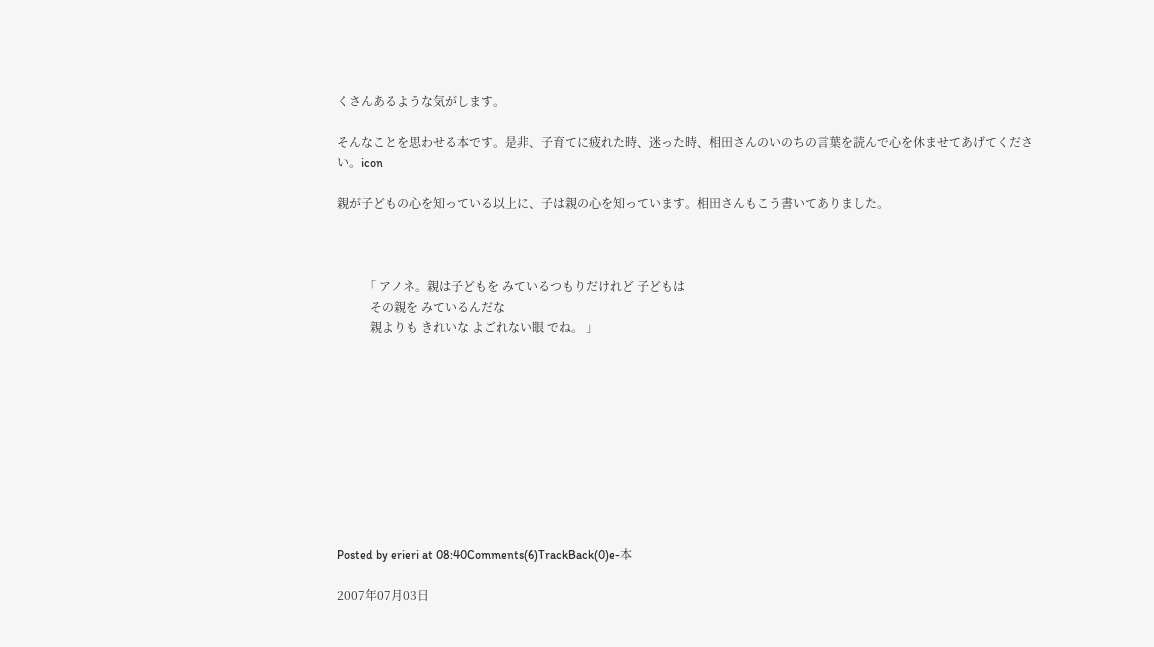くさんあるような気がします。

そんなことを思わせる本です。是非、子育てに疲れた時、迷った時、相田さんのいのちの言葉を読んで心を休ませてあげてください。icon

親が子どもの心を知っている以上に、子は親の心を知っています。相田さんもこう書いてありました。



         「 アノネ。親は子どもを みているつもりだけれど 子どもは
           その親を みているんだな
           親よりも きれいな よごれない眼 でね。 」










Posted by erieri at 08:40Comments(6)TrackBack(0)e-本

2007年07月03日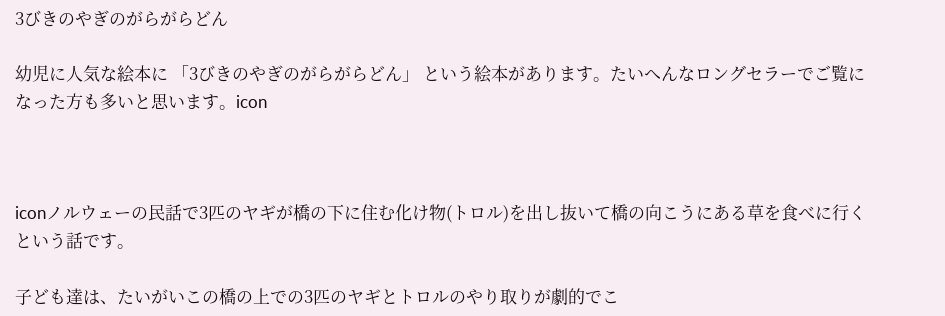3びきのやぎのがらがらどん

幼児に人気な絵本に 「3びきのやぎのがらがらどん」 という絵本があります。たいへんなロングセラーでご覧になった方も多いと思います。icon



iconノルウェーの民話で3匹のヤギが橋の下に住む化け物(トロル)を出し抜いて橋の向こうにある草を食べに行くという話です。

子ども達は、たいがいこの橋の上での3匹のヤギとトロルのやり取りが劇的でこ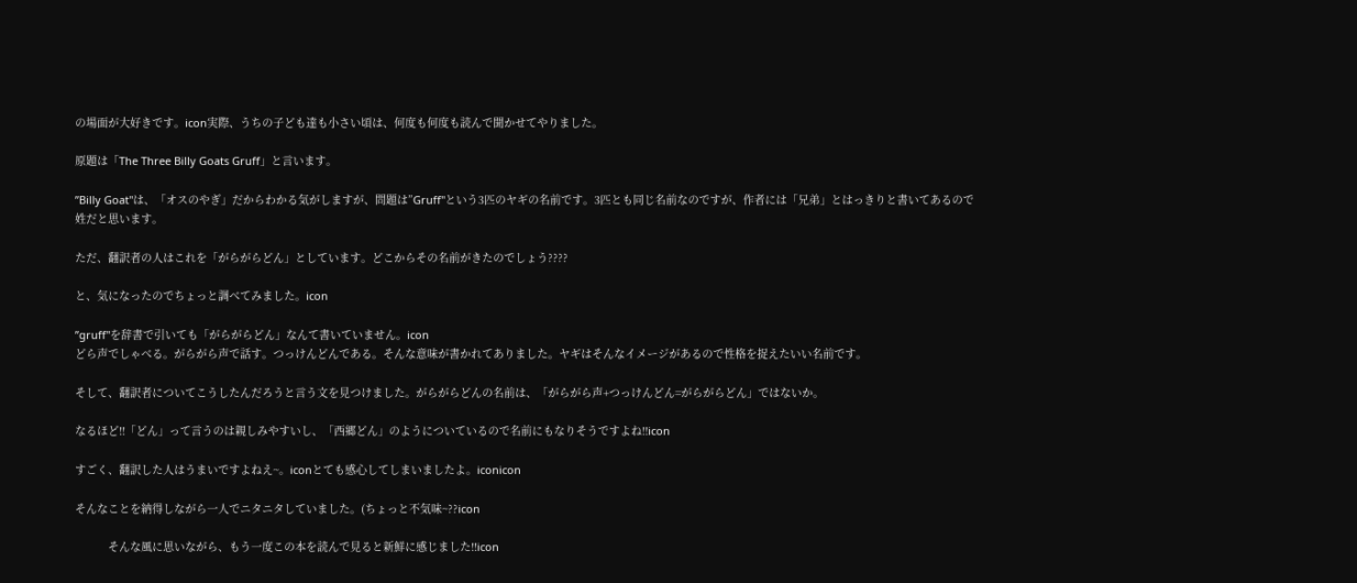の場面が大好きです。icon実際、うちの子ども達も小さい頃は、何度も何度も読んで聞かせてやりました。

原題は「The Three Billy Goats Gruff」と言います。

”Billy Goat"は、「オスのやぎ」だからわかる気がしますが、問題は”Gruff"という3匹のヤギの名前です。3匹とも同じ名前なのですが、作者には「兄弟」とはっきりと書いてあるので姓だと思います。

ただ、翻訳者の人はこれを「がらがらどん」としています。どこからその名前がきたのでしょう????

と、気になったのでちょっと調べてみました。icon

”gruff"を辞書で引いても「がらがらどん」なんて書いていません。icon
どら声でしゃべる。がらがら声で話す。つっけんどんである。そんな意味が書かれてありました。ヤギはそんなイメージがあるので性格を捉えたいい名前です。

そして、翻訳者についてこうしたんだろうと言う文を見つけました。がらがらどんの名前は、「がらがら声+つっけんどん=がらがらどん」ではないか。

なるほど!!「どん」って言うのは親しみやすいし、「西郷どん」のようについているので名前にもなりそうですよね!!icon

すごく、翻訳した人はうまいですよねえ~。iconとても感心してしまいましたよ。iconicon

そんなことを納得しながら一人でニタニタしていました。(ちょっと不気味~??icon

           そんな風に思いながら、もう一度この本を読んで見ると新鮮に感じました!!icon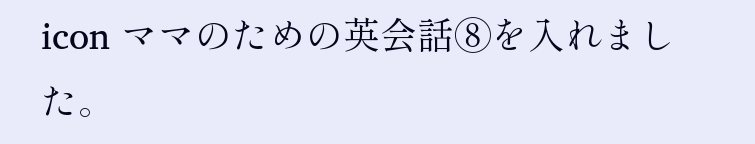icon ママのための英会話⑧を入れました。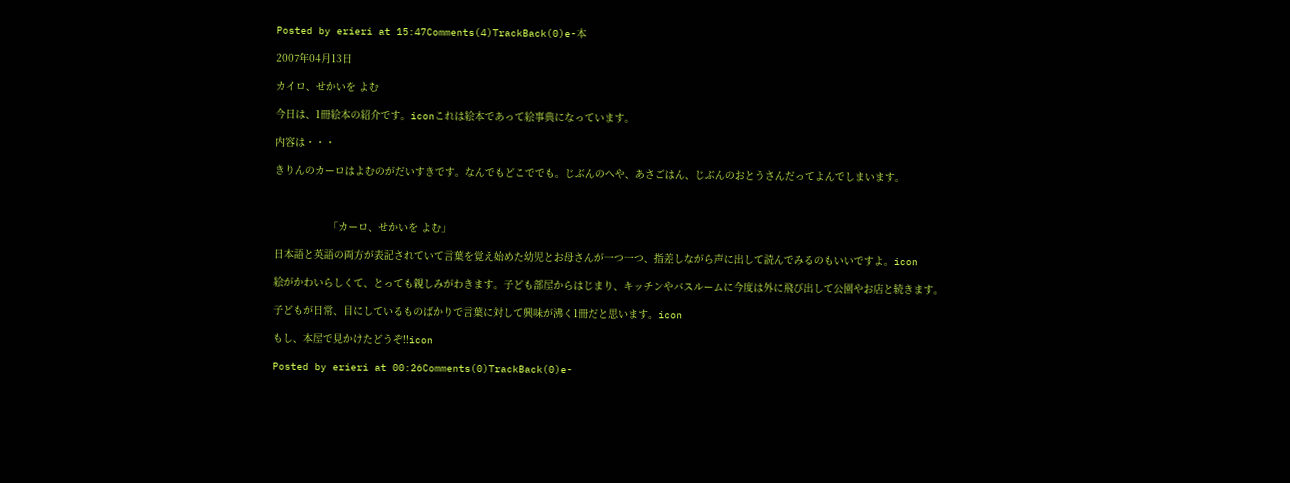Posted by erieri at 15:47Comments(4)TrackBack(0)e-本

2007年04月13日

カイロ、せかいを よむ

今日は、1冊絵本の紹介です。iconこれは絵本であって絵事典になっています。

内容は・・・

きりんのカーロはよむのがだいすきです。なんでもどこででも。じぶんのへや、あさごはん、じぶんのおとうさんだってよんでしまいます。



                  「カーロ、せかいを よむ」

日本語と英語の両方が表記されていて言葉を覚え始めた幼児とお母さんが一つ一つ、指差しながら声に出して読んでみるのもいいですよ。icon

絵がかわいらしくて、とっても親しみがわきます。子ども部屋からはじまり、キッチンやバスルームに今度は外に飛び出して公園やお店と続きます。

子どもが日常、目にしているものばかりで言葉に対して興味が沸く1冊だと思います。icon

もし、本屋で見かけたどうぞ!!icon

Posted by erieri at 00:26Comments(0)TrackBack(0)e-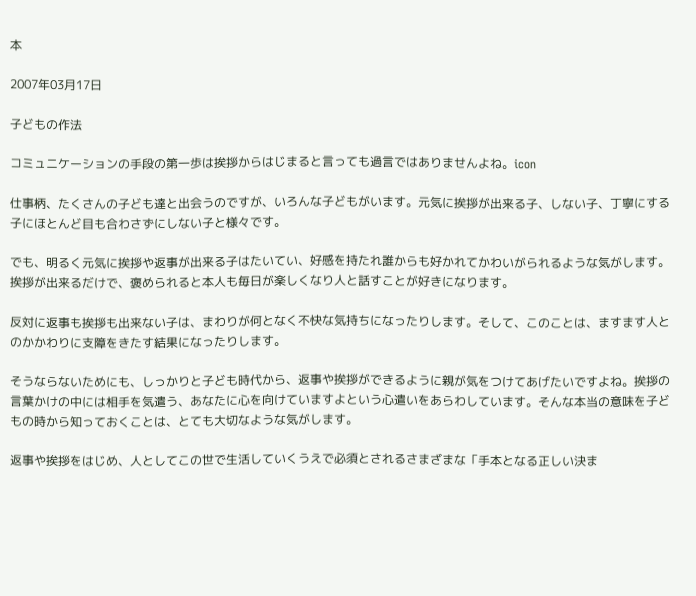本

2007年03月17日

子どもの作法

コミュニケーションの手段の第一歩は挨拶からはじまると言っても過言ではありませんよね。icon

仕事柄、たくさんの子ども達と出会うのですが、いろんな子どもがいます。元気に挨拶が出来る子、しない子、丁寧にする子にほとんど目も合わさずにしない子と様々です。

でも、明るく元気に挨拶や返事が出来る子はたいてい、好感を持たれ誰からも好かれてかわいがられるような気がします。
挨拶が出来るだけで、褒められると本人も毎日が楽しくなり人と話すことが好きになります。

反対に返事も挨拶も出来ない子は、まわりが何となく不快な気持ちになったりします。そして、このことは、ますます人とのかかわりに支障をきたす結果になったりします。

そうならないためにも、しっかりと子ども時代から、返事や挨拶ができるように親が気をつけてあげたいですよね。挨拶の言葉かけの中には相手を気遣う、あなたに心を向けていますよという心遣いをあらわしています。そんな本当の意味を子どもの時から知っておくことは、とても大切なような気がします。

返事や挨拶をはじめ、人としてこの世で生活していくうえで必須とされるさまざまな「手本となる正しい決ま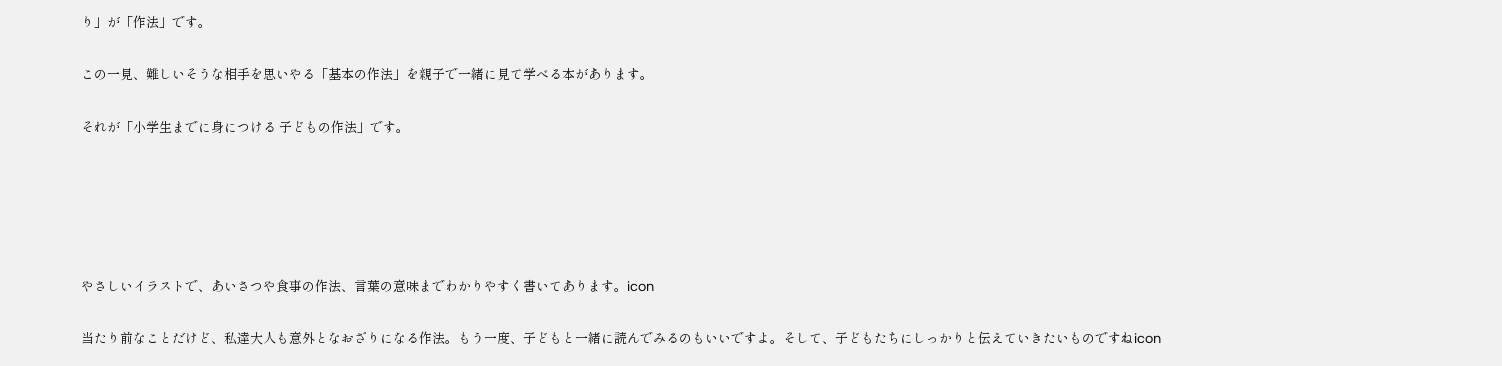り」が「作法」です。

この一見、難しいそうな相手を思いやる「基本の作法」を親子で一緒に見て学べる本があります。

それが「小学生までに身につける 子どもの作法」です。





やさしいイラストで、あいさつや食事の作法、言葉の意味までわかりやすく書いてあります。icon

当たり前なことだけど、私達大人も意外となおざりになる作法。もう一度、子どもと一緒に読んでみるのもいいですよ。そして、子どもたちにしっかりと伝えていきたいものですねicon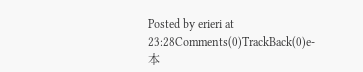Posted by erieri at 23:28Comments(0)TrackBack(0)e-本